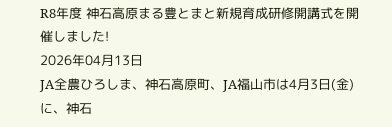R8年度 神石高原まる豊とまと新規育成研修開講式を開催しました!
2026年04月13日
JA全農ひろしま、神石高原町、JA福山市は4月3日(金)に、神石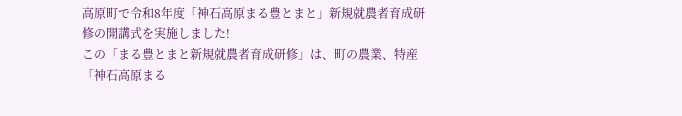高原町で令和8年度「神石高原まる豊とまと」新規就農者育成研修の開講式を実施しました!
この「まる豊とまと新規就農者育成研修」は、町の農業、特産「神石高原まる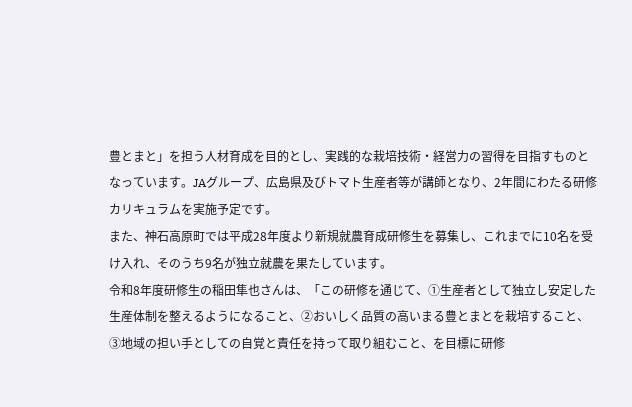豊とまと」を担う人材育成を目的とし、実践的な栽培技術・経営力の習得を目指すものとなっています。JAグループ、広島県及びトマト生産者等が講師となり、2年間にわたる研修カリキュラムを実施予定です。
また、神石高原町では平成28年度より新規就農育成研修生を募集し、これまでに10名を受け入れ、そのうち9名が独立就農を果たしています。
令和8年度研修生の稲田隼也さんは、「この研修を通じて、①生産者として独立し安定した生産体制を整えるようになること、②おいしく品質の高いまる豊とまとを栽培すること、③地域の担い手としての自覚と責任を持って取り組むこと、を目標に研修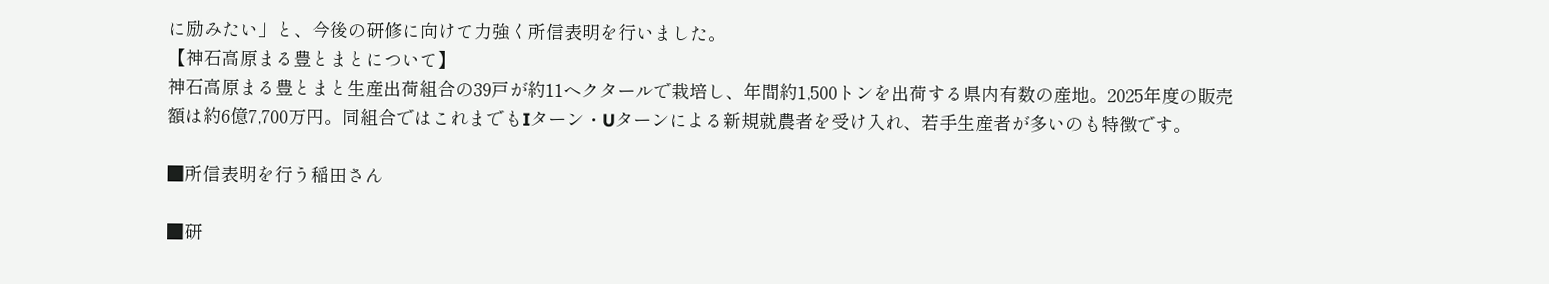に励みたい」と、今後の研修に向けて力強く所信表明を行いました。
【神石高原まる豊とまとについて】
神石高原まる豊とまと生産出荷組合の39戸が約11ヘクタールで栽培し、年間約1,500トンを出荷する県内有数の産地。2025年度の販売額は約6億7,700万円。同組合ではこれまでもIターン・Uターンによる新規就農者を受け入れ、若手生産者が多いのも特徴です。

■所信表明を行う稲田さん

■研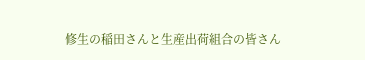修生の稲田さんと生産出荷組合の皆さん